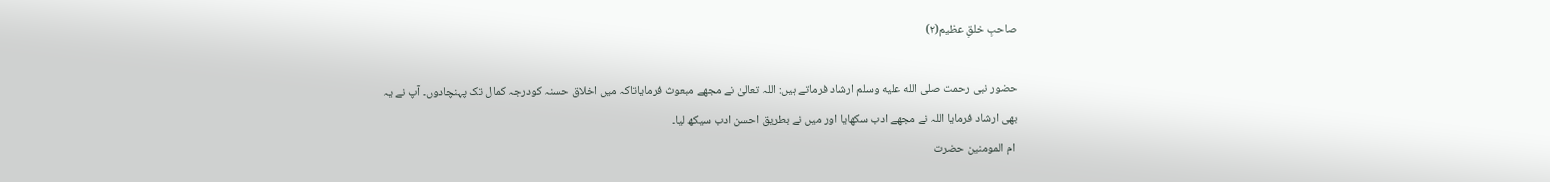صاحبِ خلقِ عظیم(۲)

حضور نبی رحمت صلى الله عليه وسلم ارشاد فرماتے ہیں: اللہ تعالیٰ نے مجھے مبعوث فرمایاتاکہ میں اخلاق حسنہ کودرجہ کمال تک پہنچادوں۔ آپ نے یہ بھی ارشاد فرمایا اللہ نے مجھے ادب سکھایا اور میں نے بطریق احسن ادب سیکھ لیا۔
 ام المومنین حضرت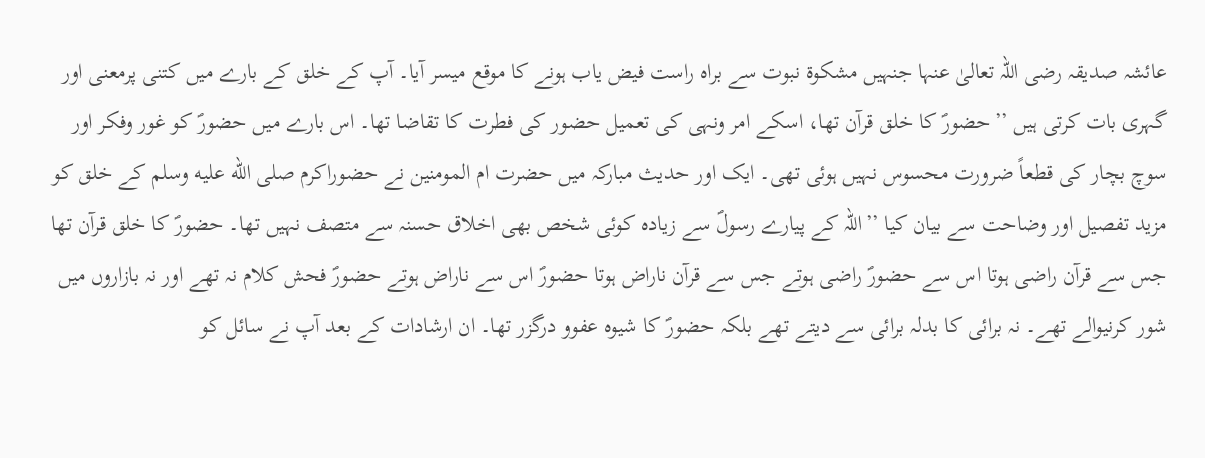عائشہ صدیقہ رضی اللہ تعالیٰ عنہا جنہیں مشکوۃ نبوت سے براہ راست فیض یاب ہونے کا موقع میسر آیا۔ آپ کے خلق کے بارے میں کتنی پرمعنی اور گہری بات کرتی ہیں ’’حضورؐ کا خلق قرآن تھا، اسکے امر ونہی کی تعمیل حضور کی فطرت کا تقاضا تھا۔ اس بارے میں حضورؐ کو غور وفکر اور سوچ بچار کی قطعاً ضرورت محسوس نہیں ہوئی تھی۔ ایک اور حدیث مبارکہ میں حضرت ام المومنین نے حضوراکرم صلى الله عليه وسلم کے خلق کو مزید تفصیل اور وضاحت سے بیان کیا ’’اللہ کے پیارے رسولؐ سے زیادہ کوئی شخص بھی اخلاق حسنہ سے متصف نہیں تھا۔ حضورؐ کا خلق قرآن تھا جس سے قرآن راضی ہوتا اس سے حضورؐ راضی ہوتے جس سے قرآن ناراض ہوتا حضورؐ اس سے ناراض ہوتے حضورؐ فحش کلام نہ تھے اور نہ بازاروں میں شور کرنیوالے تھے۔ نہ برائی کا بدلہ برائی سے دیتے تھے بلکہ حضورؐ کا شیوہ عفوو درگزر تھا۔ ان ارشادات کے بعد آپ نے سائل کو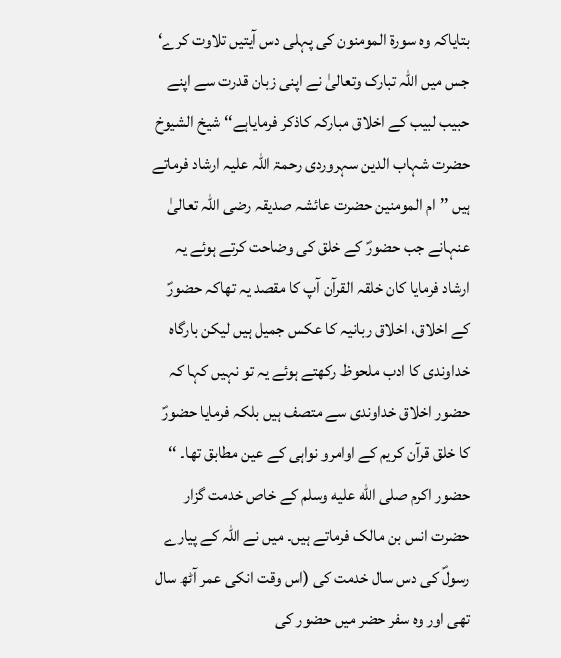بتایاکہ وہ سورۃ المومنون کی پہلی دس آیتیں تلاوت کرے‘ جس میں اللہ تبارک وتعالیٰ نے اپنی زبان قدرت سے اپنے حبیب لبیب کے اخلاق مبارکہ کاذکر فرمایاہے‘‘ شیخ الشیوخ حضرت شہاب الدین سہروردی رحمۃ اللہ علیہ ارشاد فرماتے ہیں ’’ام المومنین حضرت عائشہ صدیقہ رضی اللہ تعالیٰ عنہانے جب حضورؐ کے خلق کی وضاحت کرتے ہوئے یہ ارشاد فرمایا کان خلقہ القرآن آپ کا مقصد یہ تھاکہ حضورؐ کے اخلاق، اخلاق ربانیہ کا عکس جمیل ہیں لیکن بارگاہ خداوندی کا ادب ملحوظ رکھتے ہوئے یہ تو نہیں کہا کہ حضور اخلاق خداوندی سے متصف ہیں بلکہ فرمایا حضورؐ کا خلق قرآن کریم کے اوامرو نواہی کے عین مطابق تھا۔ ‘‘
حضور اکرم صلى الله عليه وسلم کے خاص خدمت گزار حضرت انس بن مالک فرماتے ہیں۔ میں نے اللہ کے پیارے رسولؐ کی دس سال خدمت کی (اس وقت انکی عمر آٹھ سال تھی اور وہ سفر حضر میں حضور کی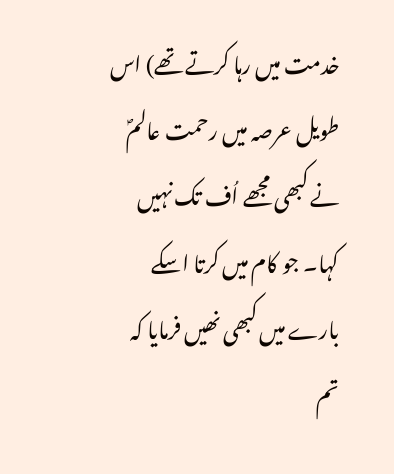خدمت میں رہا کرتے تھے) اس طویل عرصہ میں رحمت عالمؐ نے کبھی مجھے اُف تک نہیں کہا۔ جو کام میں کرتا اسکے بارے میں کبھی نھیں فرمایا کہ تم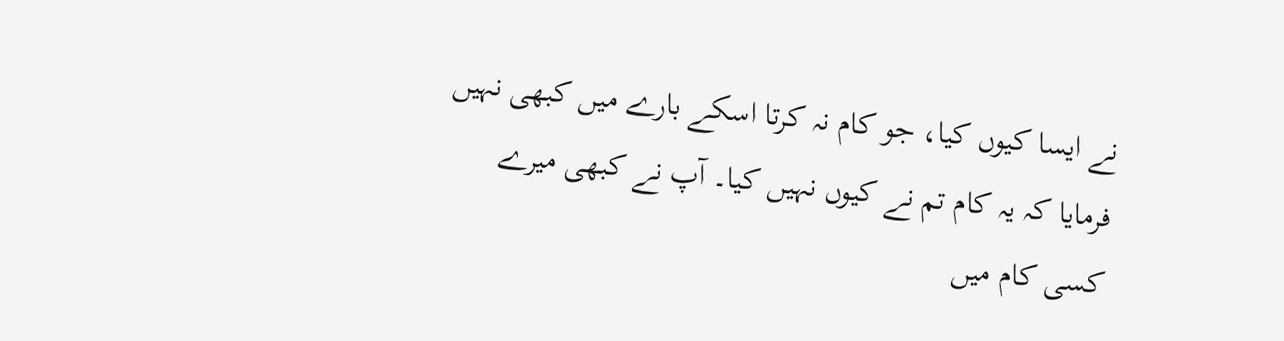نے ایسا کیوں کیا، جو کام نہ کرتا اسکے بارے میں کبھی نہیں فرمایا کہ یہ کام تم نے کیوں نہیں کیا۔ آپ نے کبھی میرے کسی کام میں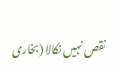نقص نہیں نکالا (بخاری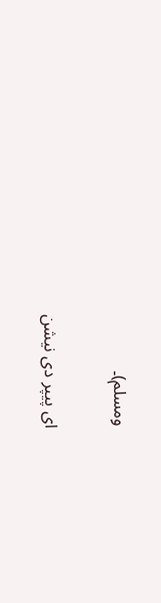ومسلم)۔

ای پیپر دی نیشن